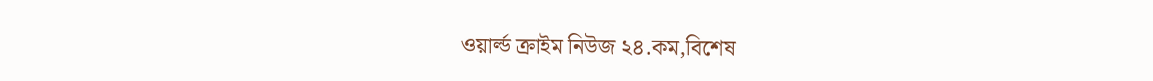ওয়ার্ল্ড ক্রাইম নিউজ ২৪.কম,বিশেষ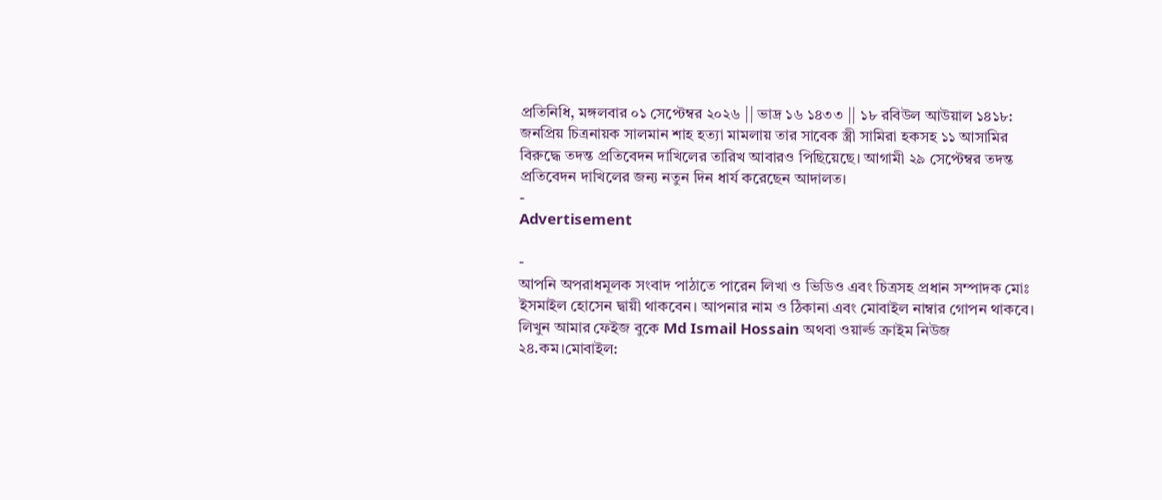প্রতিনিধি, মঙ্গলবার ০১ সেপ্টেম্বর ২০২৬ || ভাদ্র ১৬ ১৪৩৩ || ১৮ রবিউল আউয়াল ১৪১৮:
জনপ্রিয় চিত্রনায়ক সালমান শাহ হত্যা মামলায় তার সাবেক স্ত্রী সামিরা হকসহ ১১ আসামির বিরুদ্ধে তদন্ত প্রতিবেদন দাখিলের তারিখ আবারও পিছিয়েছে। আগামী ২৯ সেপ্টেম্বর তদন্ত প্রতিবেদন দাখিলের জন্য নতুন দিন ধার্য করেছেন আদালত।
-
Advertisement

-
আপনি অপরাধমূলক সংবাদ পাঠাতে পারেন লিখা ও ভিডিও এবং চিত্রসহ প্রধান সম্পাদক মোঃ ইসমাইল হোসেন দ্বায়ী থাকবেন। আপনার নাম ও ঠিকানা এবং মোবাইল নাম্বার গোপন থাকবে। লিখুন আমার ফেইজ বুকে Md Ismail Hossain অথবা ওয়ার্ল্ড ক্রাইম নিউজ ২৪.কম।মোবাইল: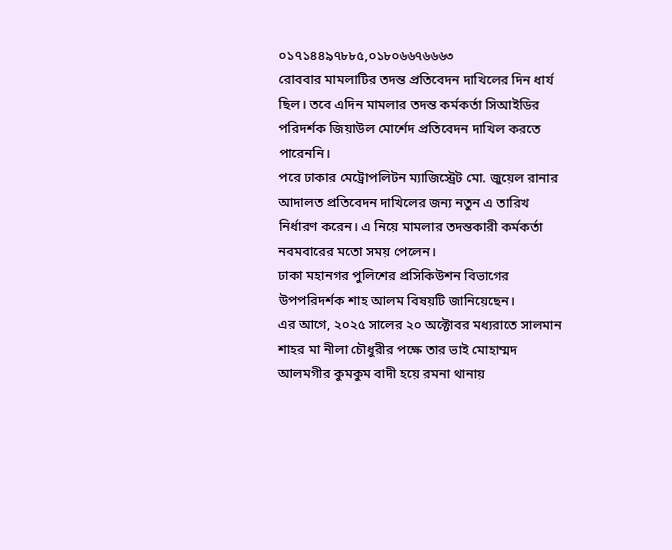০১৭১৪৪৯৭৮৮৫,০১৮০৬৬৭৬৬৬৩
রোববার মামলাটির তদন্ত প্রতিবেদন দাখিলের দিন ধার্য ছিল। তবে এদিন মামলার তদন্ত কর্মকর্তা সিআইডির পরিদর্শক জিয়াউল মোর্শেদ প্রতিবেদন দাখিল করতে পারেননি।
পরে ঢাকার মেট্রোপলিটন ম্যাজিস্ট্রেট মো. জুয়েল রানার আদালত প্রতিবেদন দাখিলের জন্য নতুন এ তারিখ নির্ধারণ করেন। এ নিয়ে মামলার তদন্তকারী কর্মকর্তা নবমবারের মতো সময় পেলেন।
ঢাকা মহানগর পুলিশের প্রসিকিউশন বিভাগের উপপরিদর্শক শাহ আলম বিষয়টি জানিয়েছেন।
এর আগে, ২০২৫ সালের ২০ অক্টোবর মধ্যরাতে সালমান শাহর মা নীলা চৌধুরীর পক্ষে তার ভাই মোহাম্মদ আলমগীর কুমকুম বাদী হয়ে রমনা থানায়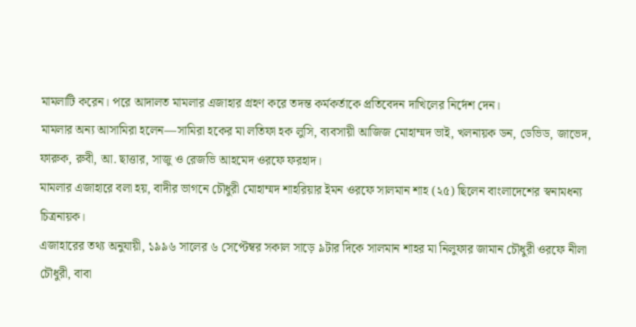মামলাটি করেন। পরে আদালত মামলার এজাহার গ্রহণ করে তদন্ত কর্মকর্তাকে প্রতিবেদন দাখিলের নির্দেশ দেন।
মামলার অন্য আসামিরা হলেন—সামিরা হকের মা লতিফা হক লুসি, ব্যবসায়ী আজিজ মোহাম্মদ ভাই, খলনায়ক ডন, ডেভিড, জাভেদ, ফারুক, রুবী, আ. ছাত্তার, সাজু ও রেজভি আহমেদ ওরফে ফরহাদ।
মামলার এজাহারে বলা হয়, বাদীর ভাগনে চৌধুরী মোহাম্মদ শাহরিয়ার ইমন ওরফে সালমান শাহ (২৫) ছিলেন বাংলাদেশের স্বনামধন্য চিত্রনায়ক।
এজাহারের তথ্য অনুযায়ী, ১৯৯৬ সালের ৬ সেপ্টেম্বর সকাল সাড়ে ৯টার দিকে সালমান শাহর মা নিলুফার জামান চৌধুরী ওরফে নীলা চৌধুরী, বাবা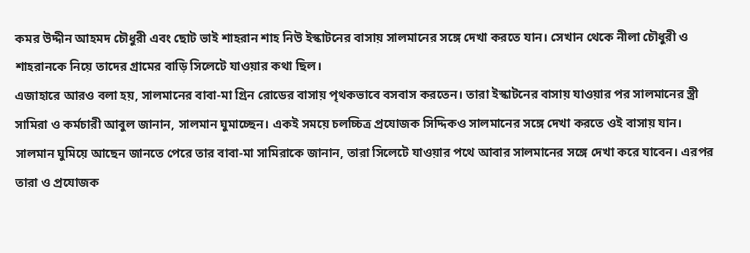কমর উদ্দীন আহমদ চৌধুরী এবং ছোট ভাই শাহরান শাহ নিউ ইস্কাটনের বাসায় সালমানের সঙ্গে দেখা করতে যান। সেখান থেকে নীলা চৌধুরী ও শাহরানকে নিয়ে তাদের গ্রামের বাড়ি সিলেটে যাওয়ার কথা ছিল।
এজাহারে আরও বলা হয়, সালমানের বাবা-মা গ্রিন রোডের বাসায় পৃথকভাবে বসবাস করতেন। তারা ইস্কাটনের বাসায় যাওয়ার পর সালমানের স্ত্রী সামিরা ও কর্মচারী আবুল জানান, সালমান ঘুমাচ্ছেন। একই সময়ে চলচ্চিত্র প্রযোজক সিদ্দিকও সালমানের সঙ্গে দেখা করতে ওই বাসায় যান।
সালমান ঘুমিয়ে আছেন জানতে পেরে তার বাবা-মা সামিরাকে জানান, তারা সিলেটে যাওয়ার পথে আবার সালমানের সঙ্গে দেখা করে যাবেন। এরপর তারা ও প্রযোজক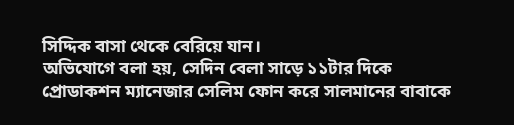সিদ্দিক বাসা থেকে বেরিয়ে যান।
অভিযোগে বলা হয়, সেদিন বেলা সাড়ে ১১টার দিকে প্রোডাকশন ম্যানেজার সেলিম ফোন করে সালমানের বাবাকে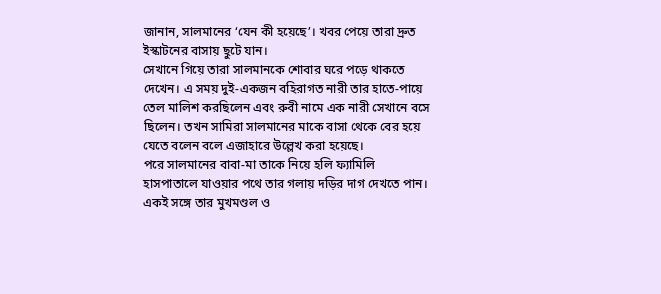জানান, সালমানের ‘যেন কী হয়েছে’। খবর পেয়ে তারা দ্রুত ইস্কাটনের বাসায় ছুটে যান।
সেখানে গিয়ে তারা সালমানকে শোবার ঘরে পড়ে থাকতে দেখেন। এ সময় দুই-একজন বহিরাগত নারী তার হাতে-পায়ে তেল মালিশ করছিলেন এবং রুবী নামে এক নারী সেখানে বসে ছিলেন। তখন সামিরা সালমানের মাকে বাসা থেকে বের হয়ে যেতে বলেন বলে এজাহারে উল্লেখ করা হয়েছে।
পরে সালমানের বাবা-মা তাকে নিয়ে হলি ফ্যামিলি হাসপাতালে যাওয়ার পথে তার গলায় দড়ির দাগ দেখতে পান। একই সঙ্গে তার মুখমণ্ডল ও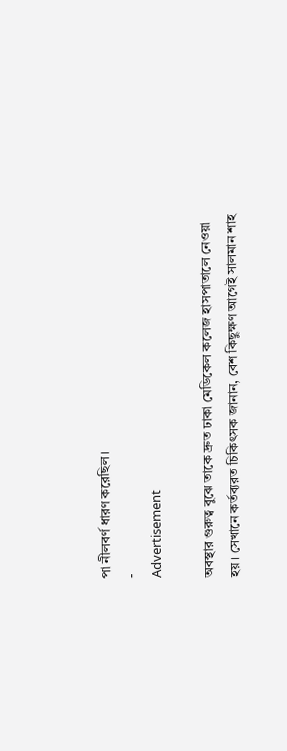পা নীলবর্ণ ধারণ করেছিল।
-
Advertisement

অবস্থার গুরুত্ব বুঝে তাকে দ্রুত ঢাকা মেডিকেল কলেজ হাসপাতালে নেওয়া হয়। সেখানে কর্তব্যরত চিকিৎসক জানান, বেশ কিছুক্ষণ আগেই সালমান শাহ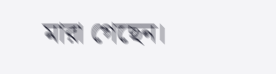মারা গেছেন।